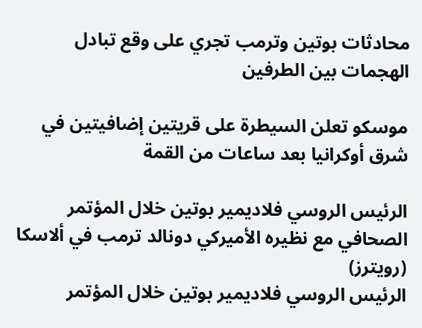محادثات بوتين وترمب تجري على وقع تبادل الهجمات بين الطرفين

موسكو تعلن السيطرة على قريتين إضافيتين في شرق أوكرانيا بعد ساعات من القمة

الرئيس الروسي فلاديمير بوتين خلال المؤتمر الصحافي مع نظيره الأميركي دونالد ترمب في ألاسكا (رويترز)
الرئيس الروسي فلاديمير بوتين خلال المؤتمر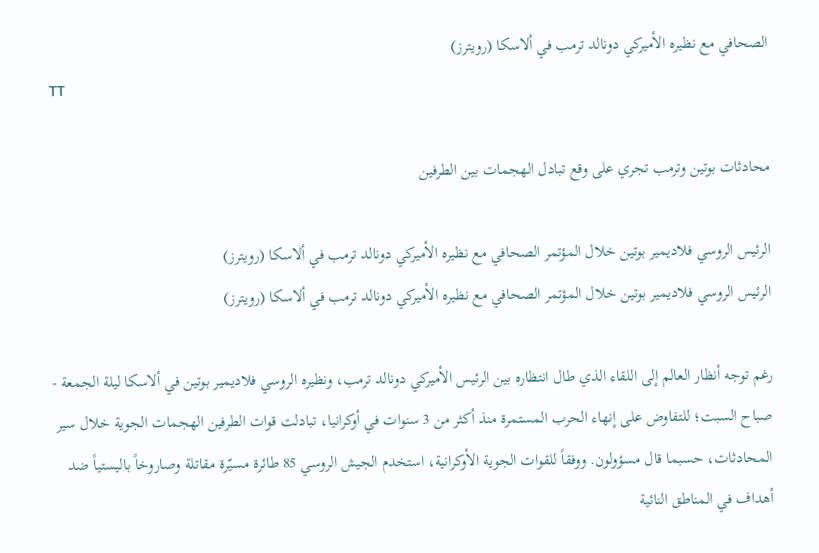الصحافي مع نظيره الأميركي دونالد ترمب في ألاسكا (رويترز)
TT

محادثات بوتين وترمب تجري على وقع تبادل الهجمات بين الطرفين

الرئيس الروسي فلاديمير بوتين خلال المؤتمر الصحافي مع نظيره الأميركي دونالد ترمب في ألاسكا (رويترز)
الرئيس الروسي فلاديمير بوتين خلال المؤتمر الصحافي مع نظيره الأميركي دونالد ترمب في ألاسكا (رويترز)

رغم توجه أنظار العالم إلى اللقاء الذي طال انتظاره بين الرئيس الأميركي دونالد ترمب، ونظيره الروسي فلاديمير بوتين في ألاسكا ليلة الجمعة - صباح السبت؛ للتفاوض على إنهاء الحرب المستمرة منذ أكثر من 3 سنوات في أوكرانيا، تبادلت قوات الطرفين الهجمات الجوية خلال سير المحادثات، حسبما قال مسؤولون. ووفقاً للقوات الجوية الأوكرانية، استخدم الجيش الروسي 85 طائرة مسيّرة مقاتلة وصاروخاً باليستياً ضد أهداف في المناطق النائية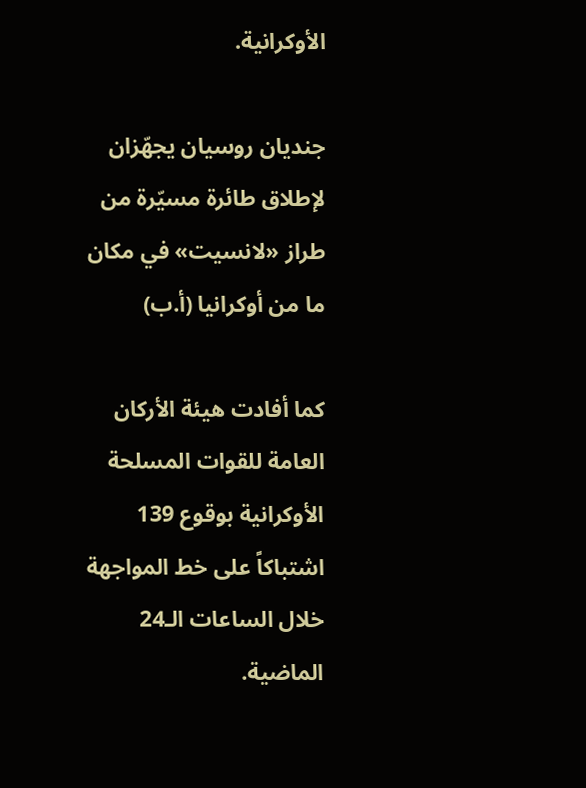الأوكرانية.

جنديان روسيان يجهّزان لإطلاق طائرة مسيّرة من طراز «لانسيت» في مكان ما من أوكرانيا (أ.ب)

كما أفادت هيئة الأركان العامة للقوات المسلحة الأوكرانية بوقوع 139 اشتباكاً على خط المواجهة خلال الساعات الـ24 الماضية.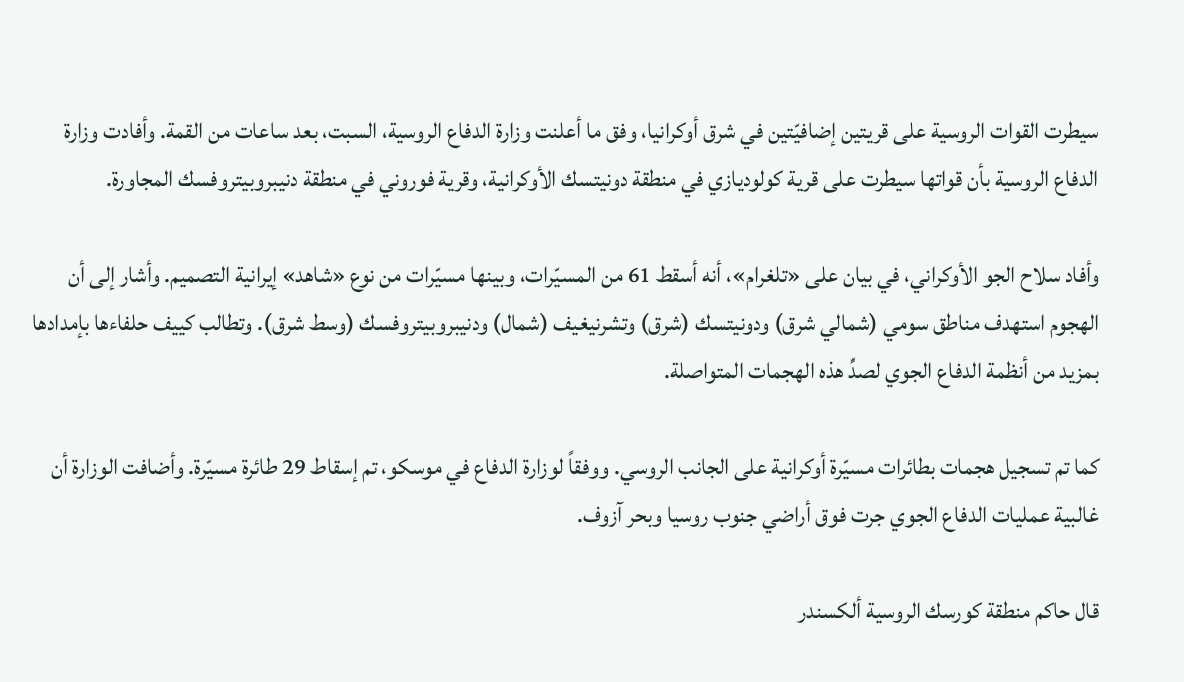سيطرت القوات الروسية على قريتين إضافيّتين في شرق أوكرانيا، وفق ما أعلنت وزارة الدفاع الروسية، السبت، بعد ساعات من القمة. وأفادت وزارة الدفاع الروسية بأن قواتها سيطرت على قرية كولوديازي في منطقة دونيتسك الأوكرانية، وقرية فوروني في منطقة دنيبروبيتروفسك المجاورة.

وأفاد سلاح الجو الأوكراني، في بيان على «تلغرام»، أنه أسقط 61 من المسيّرات، وبينها مسيّرات من نوع «شاهد» إيرانية التصميم. وأشار إلى أن الهجوم استهدف مناطق سومي (شمالي شرق) ودونيتسك (شرق) وتشرنيغيف (شمال) ودنيبروبيتروفسك (وسط شرق). وتطالب كييف حلفاءها بإمدادها بمزيد من أنظمة الدفاع الجوي لصدِّ هذه الهجمات المتواصلة.

كما تم تسجيل هجمات بطائرات مسيّرة أوكرانية على الجانب الروسي. ووفقاً لوزارة الدفاع في موسكو، تم إسقاط 29 طائرة مسيّرة. وأضافت الوزارة أن غالبية عمليات الدفاع الجوي جرت فوق أراضي جنوب روسيا وبحر آزوف.

قال حاكم منطقة كورسك الروسية ألكسندر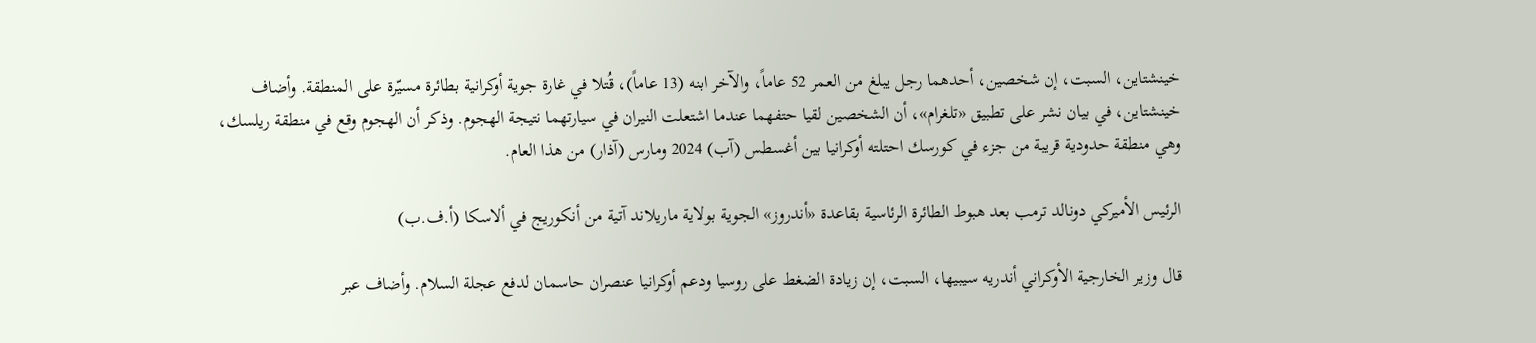خينشتاين، السبت، إن شخصين، أحدهما رجل يبلغ من العمر 52 عاماً، والآخر ابنه (13 عاماً)، قُتلا في غارة جوية أوكرانية بطائرة مسيّرة على المنطقة. وأضاف خينشتاين، في بيان نشر على تطبيق «تلغرام»، أن الشخصين لقيا حتفهما عندما اشتعلت النيران في سيارتهما نتيجة الهجوم. وذكر أن الهجوم وقع في منطقة ريلسك، وهي منطقة حدودية قريبة من جزء في كورسك احتلته أوكرانيا بين أغسطس (آب) 2024 ومارس (آذار) من هذا العام.

الرئيس الأميركي دونالد ترمب بعد هبوط الطائرة الرئاسية بقاعدة «أندروز» الجوية بولاية ماريلاند آتية من أنكوريج في ألاسكا (أ.ف.ب)

قال وزير الخارجية الأوكراني أندريه سيبيها، السبت، إن زيادة الضغط على روسيا ودعم أوكرانيا عنصران حاسمان لدفع عجلة السلام. وأضاف عبر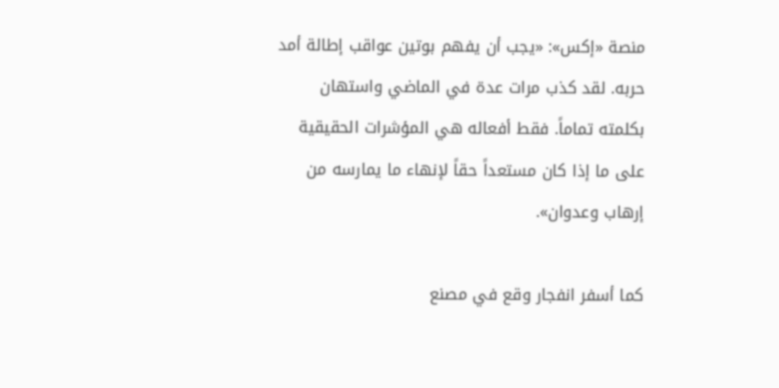منصة «إكس»: «يجب أن يفهم بوتين عواقب إطالة أمد حربه. لقد كذب مرات عدة في الماضي واستهان بكلمته تماماً. فقط أفعاله هي المؤشرات الحقيقية على ما إذا كان مستعداً حقاً لإنهاء ما يمارسه من إرهاب وعدوان».

كما أسفر انفجار وقع في مصنع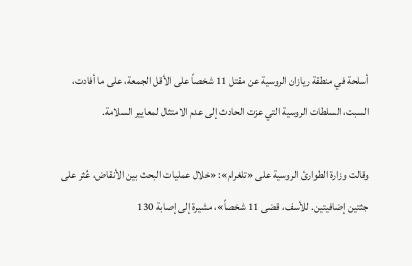أسلحة في منطقة ريازان الروسية عن مقتل 11 شخصاً على الأقل الجمعة، على ما أفادت، السبت، السلطات الروسية التي عزت الحادث إلى عدم الامتثال لمعايير السلامة.

وقالت وزارة الطوارئ الروسية على «تلغرام»: «خلال عمليات البحث بين الأنقاض، عُثر على جثتين إضافيتين. للأسف، قضى 11 شخصاً»، مشيرة إلى إصابة 130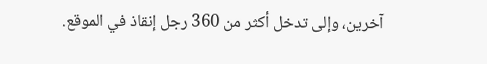آخرين، وإلى تدخل أكثر من 360 رجل إنقاذ في الموقع.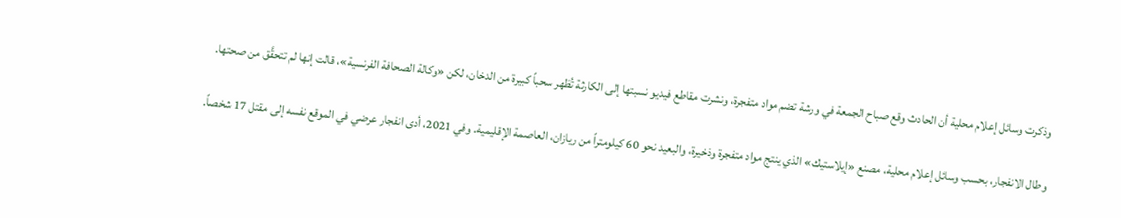وذكرت وسائل إعلام محلية أن الحادث وقع صباح الجمعة في ورشة تضم مواد متفجرة، ونشرت مقاطع فيديو نسبتها إلى الكارثة تُظهر سحباً كبيرة من الدخان، لكن «وكالة الصحافة الفرنسية»، قالت إنها لم تتحقَّق من صحتها.

وطال الانفجار، بحسب وسائل إعلام محلية، مصنع «إيلاستيك» الذي ينتج مواد متفجرة وذخيرة، والبعيد نحو 60 كيلومتراً من ريازان، العاصمة الإقليمية. وفي 2021، أدى انفجار عرضي في الموقع نفسه إلى مقتل 17 شخصاً.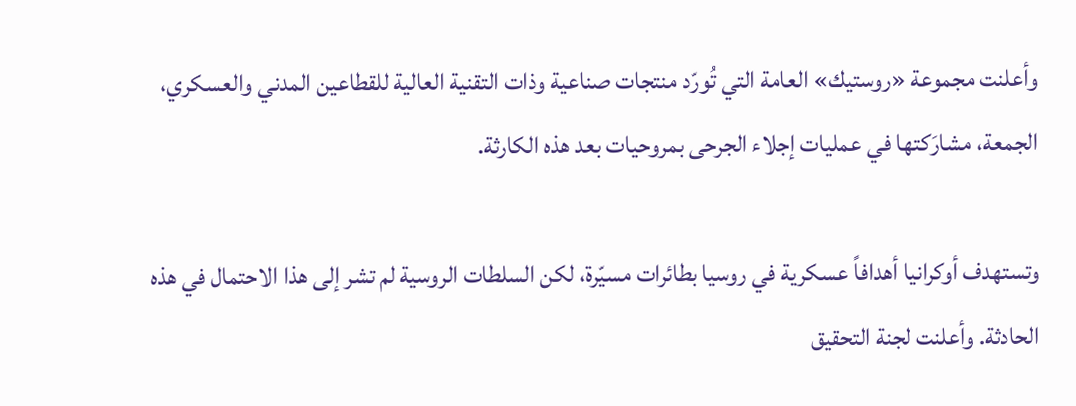وأعلنت مجموعة «روستيك» العامة التي تُورّد منتجات صناعية وذات التقنية العالية للقطاعين المدني والعسكري، الجمعة، مشارَكتها في عمليات إجلاء الجرحى بمروحيات بعد هذه الكارثة.

وتستهدف أوكرانيا أهدافاً عسكرية في روسيا بطائرات مسيّرة، لكن السلطات الروسية لم تشر إلى هذا الاحتمال في هذه الحادثة. وأعلنت لجنة التحقيق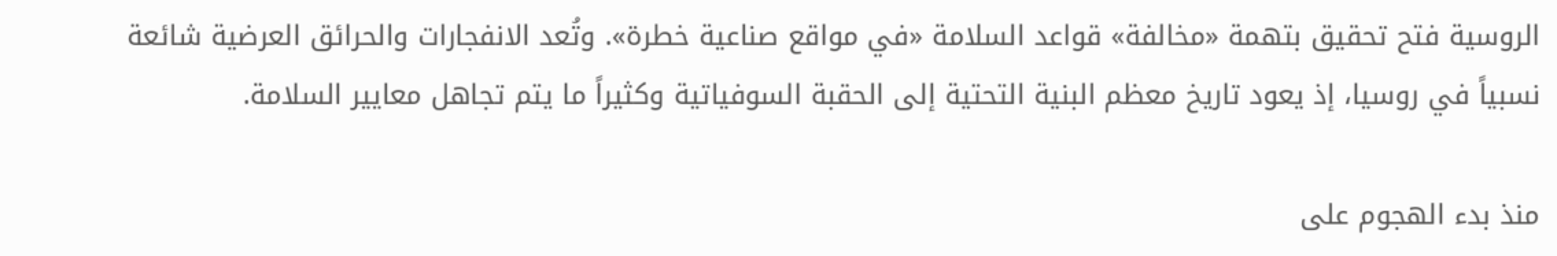الروسية فتح تحقيق بتهمة «مخالفة» قواعد السلامة «في مواقع صناعية خطرة». وتُعد الانفجارات والحرائق العرضية شائعة نسبياً في روسيا، إذ يعود تاريخ معظم البنية التحتية إلى الحقبة السوفياتية وكثيراً ما يتم تجاهل معايير السلامة.

منذ بدء الهجوم على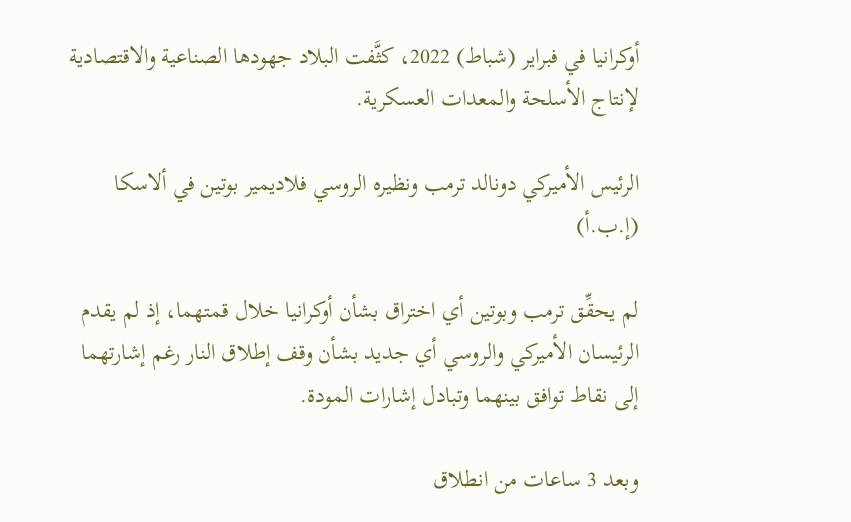أوكرانيا في فبراير (شباط) 2022، كثَّفت البلاد جهودها الصناعية والاقتصادية لإنتاج الأسلحة والمعدات العسكرية.

الرئيس الأميركي دونالد ترمب ونظيره الروسي فلاديمير بوتين في ألاسكا (إ.ب.أ)

لم يحقِّق ترمب وبوتين أي اختراق بشأن أوكرانيا خلال قمتهما، إذ لم يقدم الرئيسان الأميركي والروسي أي جديد بشأن وقف إطلاق النار رغم إشارتهما إلى نقاط توافق بينهما وتبادل إشارات المودة.

وبعد 3 ساعات من انطلاق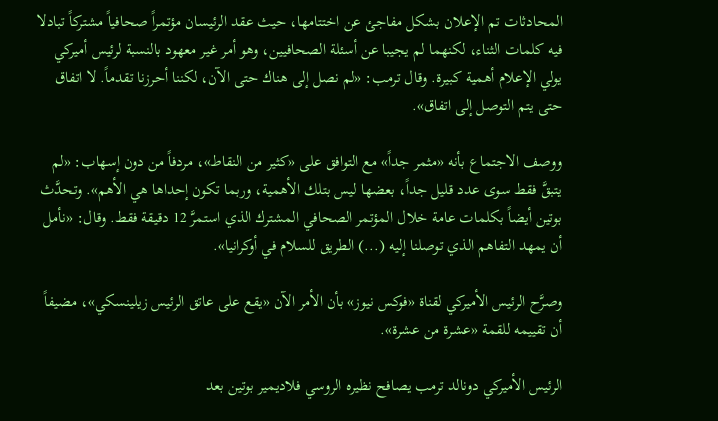المحادثات تم الإعلان بشكل مفاجئ عن اختتامها، حيث عقد الرئيسان مؤتمراً صحافياً مشتركاً تبادلا فيه كلمات الثناء، لكنهما لم يجيبا عن أسئلة الصحافيين، وهو أمر غير معهود بالنسبة لرئيس أميركي يولي الإعلام أهمية كبيرة. وقال ترمب: «لم نصل إلى هناك حتى الآن، لكننا أحرزنا تقدماً. لا اتفاق حتى يتم التوصل إلى اتفاق».

ووصف الاجتماع بأنه «مثمر جداً» مع التوافق على «كثير من النقاط»، مردفاً من دون إسهاب: «لم يتبقَّ فقط سوى عدد قليل جداً، بعضها ليس بتلك الأهمية، وربما تكون إحداها هي الأهم». وتحدَّث بوتين أيضاً بكلمات عامة خلال المؤتمر الصحافي المشترك الذي استمرَّ 12 دقيقة فقط. وقال: «نأمل أن يمهد التفاهم الذي توصلنا إليه (...) الطريق للسلام في أوكرانيا».

وصرَّح الرئيس الأميركي لقناة «فوكس نيوز» بأن الأمر الآن «يقع على عاتق الرئيس زيلينسكي»، مضيفاً أن تقييمه للقمة «عشرة من عشرة».

الرئيس الأميركي دونالد ترمب يصافح نظيره الروسي فلاديمير بوتين بعد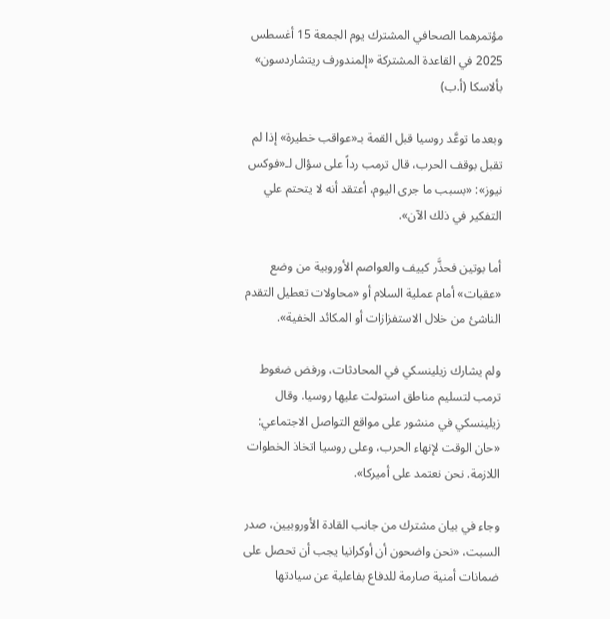مؤتمرهما الصحافي المشترك يوم الجمعة 15 أغسطس 2025 في القاعدة المشتركة «إلمندورف ريتشاردسون» بألاسكا (أ.ب)

وبعدما توعَّد روسيا قبل القمة بـ«عواقب خطيرة» إذا لم تقبل بوقف الحرب، قال ترمب رداً على سؤال لـ«فوكس نيوز»: «بسبب ما جرى اليوم، أعتقد أنه لا يتحتم علي التفكير في ذلك الآن».

أما بوتين فحذَّر كييف والعواصم الأوروبية من وضع «عقبات» أمام عملية السلام أو «محاولات تعطيل التقدم الناشئ من خلال الاستفزازات أو المكائد الخفية».

ولم يشارك زيلينسكي في المحادثات، ورفض ضغوط ترمب لتسليم مناطق استولت عليها روسيا. وقال زيلينسكي في منشور على مواقع التواصل الاجتماعي: «حان الوقت لإنهاء الحرب، وعلى روسيا اتخاذ الخطوات اللازمة. نحن نعتمد على أميركا».

وجاء في بيان مشترك من جانب القادة الأوروبيين، صدر السبت، «نحن واضحون أن أوكرانيا يجب أن تحصل على ضمانات أمنية صارمة للدفاع بفاعلية عن سيادتها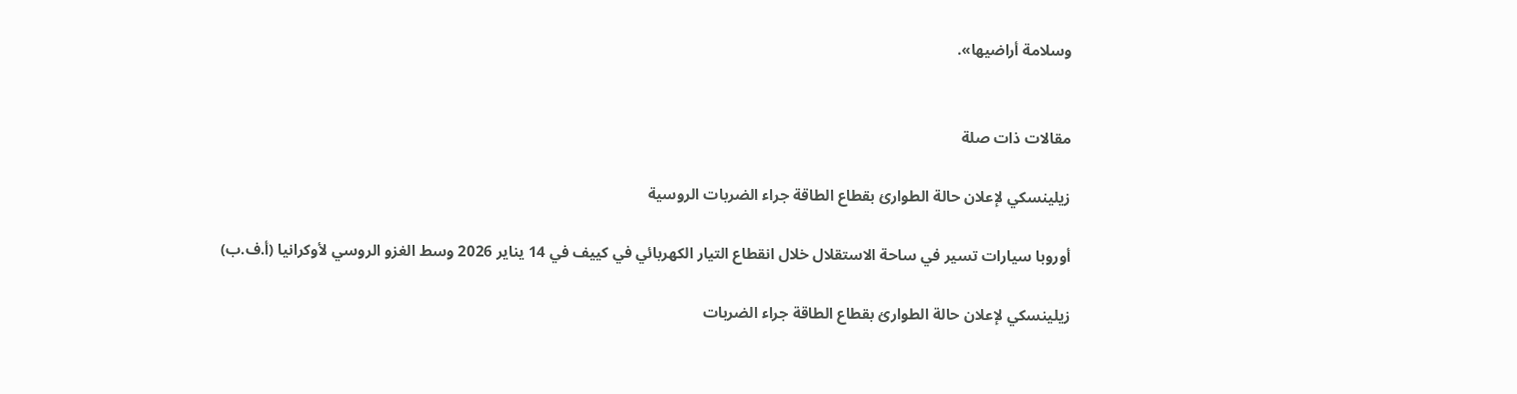وسلامة أراضيها».


مقالات ذات صلة

زيلينسكي لإعلان حالة الطوارئ بقطاع الطاقة جراء الضربات الروسية

أوروبا سيارات تسير في ساحة الاستقلال خلال انقطاع التيار الكهربائي في كييف في 14 يناير 2026 وسط الغزو الروسي لأوكرانيا (أ.ف.ب)

زيلينسكي لإعلان حالة الطوارئ بقطاع الطاقة جراء الضربات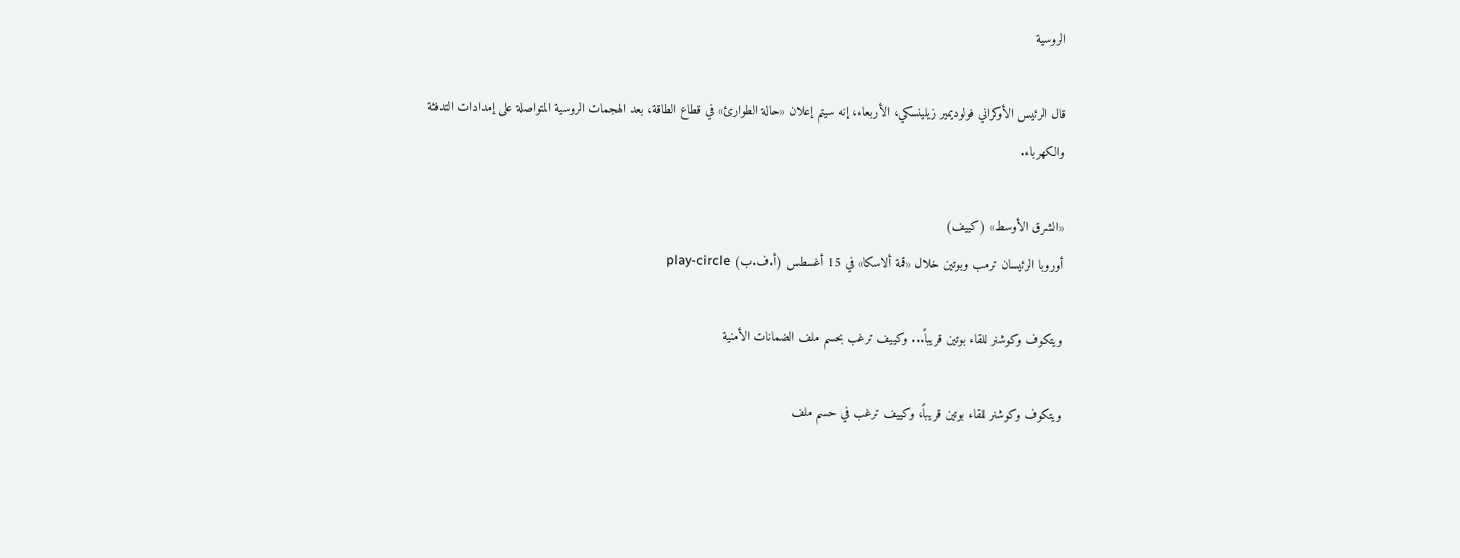الروسية

قال الرئيس الأوكراني فولوديمير زيلينسكي، الأربعاء، إنه سيتم إعلان «حالة الطوارئ» في قطاع الطاقة، بعد الهجمات الروسية المتواصلة على إمدادات التدفئة والكهرباء.

«الشرق الأوسط» (كييف)
أوروبا الرئيسان ترمب وبوتين خلال «قمة ألاسكا» في 15 أغسطس (أ.ف.ب) play-circle

ويتكوف وكوشنر للقاء بوتين قريباً... وكييف ترغب بحسم ملف الضمانات الأمنية

ويتكوف وكوشنر للقاء بوتين قريباً، وكييف ترغب في حسم ملف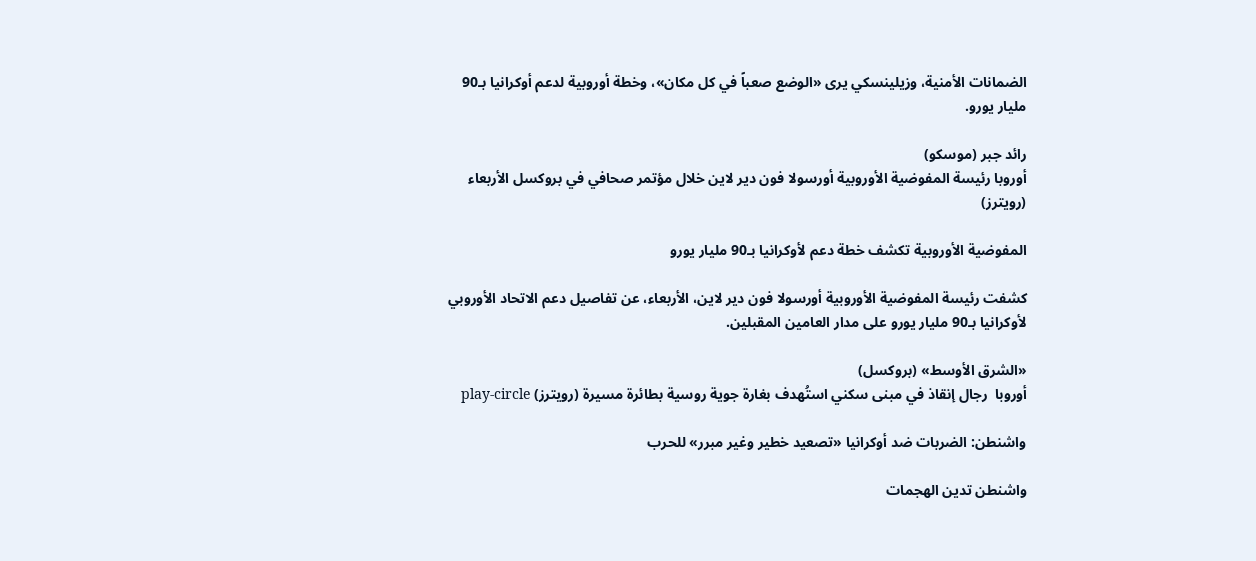الضمانات الأمنية، وزيلينسكي يرى «الوضع صعباً في كل مكان»، وخطة أوروبية لدعم أوكرانيا بـ90 مليار يورو.

رائد جبر (موسكو)
أوروبا رئيسة المفوضية الأوروبية أورسولا فون دير لاين خلال مؤتمر صحافي في بروكسل الأربعاء (رويترز)

المفوضية الأوروبية تكشف خطة دعم لأوكرانيا بـ90 مليار يورو

كشفت رئيسة المفوضية الأوروبية أورسولا فون دير لاين، الأربعاء، عن تفاصيل دعم الاتحاد الأوروبي لأوكرانيا بـ90 مليار يورو على مدار العامين المقبلين.

«الشرق الأوسط» (بروكسل)
أوروبا  رجال إنقاذ في مبنى سكني استُهدف بغارة جوية روسية بطائرة مسيرة (رويترز) play-circle

واشنطن: الضربات ضد أوكرانيا «تصعيد خطير وغير مبرر» للحرب

واشنطن تدين الهجمات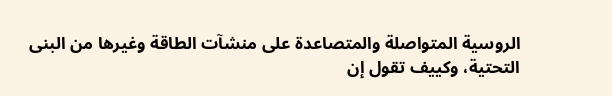الروسية المتواصلة والمتصاعدة على منشآت الطاقة وغيرها من البنى التحتية، وكييف تقول إن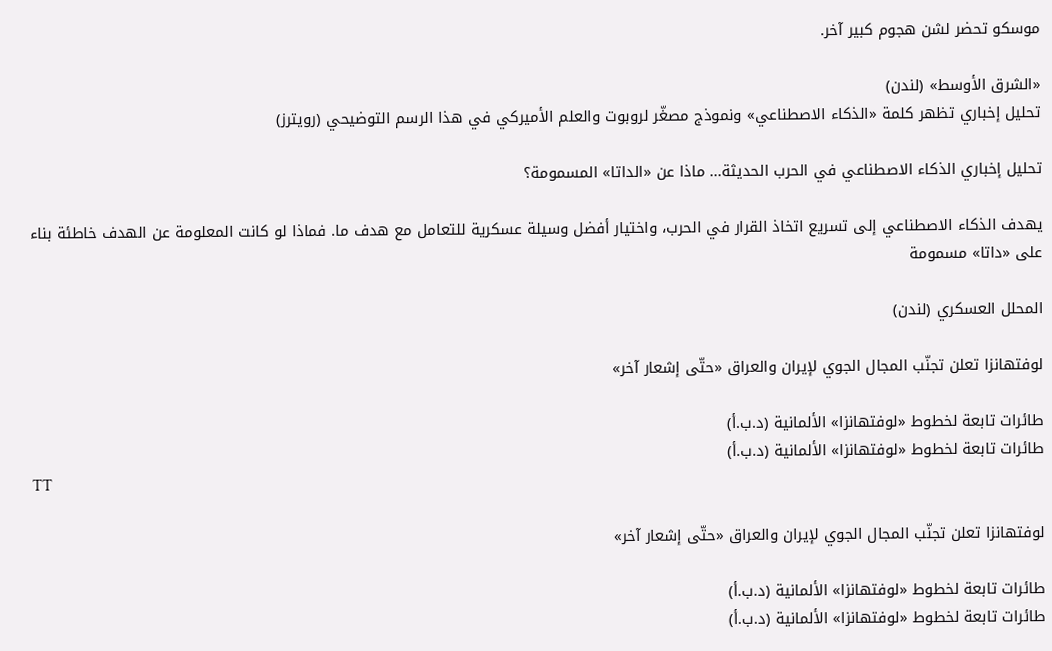موسكو تحضر لشن هجوم كبير آخر.

«الشرق الأوسط» (لندن)
تحليل إخباري تظهر كلمة «الذكاء الاصطناعي» ونموذج مصغّر لروبوت والعلم الأميركي في هذا الرسم التوضيحي (رويترز)

تحليل إخباري الذكاء الاصطناعي في الحرب الحديثة... ماذا عن «الداتا» المسمومة؟

يهدف الذكاء الاصطناعي إلى تسريع اتخاذ القرار في الحرب، واختيار أفضل وسيلة عسكرية للتعامل مع هدف ما. فماذا لو كانت المعلومة عن الهدف خاطئة بناء على «داتا» مسمومة

المحلل العسكري (لندن)

لوفتهانزا تعلن تجنّب المجال الجوي لإيران والعراق «حتّى إشعار آخر»

طائرات تابعة لخطوط «لوفتهانزا» الألمانية (د.ب.أ)
طائرات تابعة لخطوط «لوفتهانزا» الألمانية (د.ب.أ)
TT

لوفتهانزا تعلن تجنّب المجال الجوي لإيران والعراق «حتّى إشعار آخر»

طائرات تابعة لخطوط «لوفتهانزا» الألمانية (د.ب.أ)
طائرات تابعة لخطوط «لوفتهانزا» الألمانية (د.ب.أ)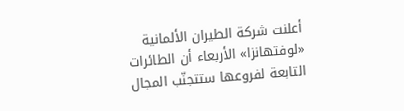أعلنت شركة الطيران الألمانية «لوفتهانزا» الأربعاء أن الطائرات التابعة لفروعها ستتجنّب المجال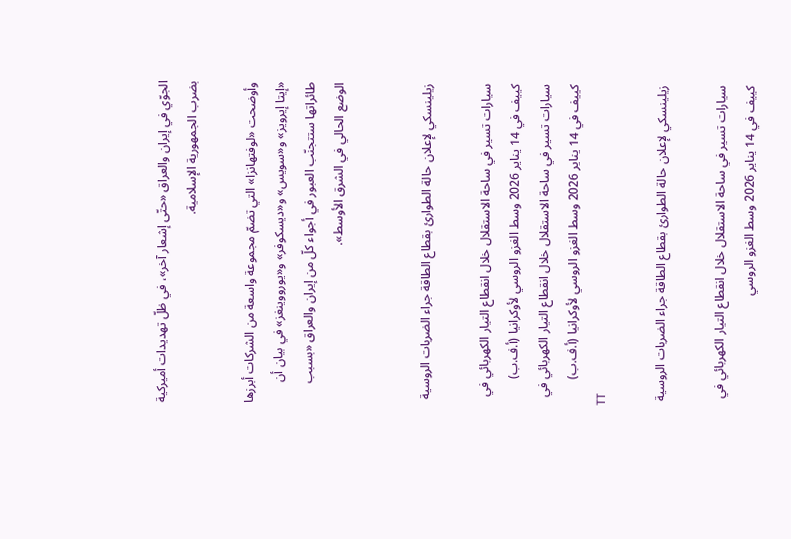الجوّي في إيران والعراق «حتّى إشعار آخر»، في ظلّ تهديدات أميركية بضرب الجمهورية الإسلامية.

وأوضحت «لوفتهانزا» التي تضمّ مجموعة واسعة من الشركات أبرزها «إيتا إيرويز» و«سويس» و«ديسكوفر» و«يورووينغز» في بيان أن طائراتها ستتجنّب العبور في أجواء كلّ من إيران والعراق «بسبب الوضع الحالي في الشرق الأوسط».


زيلينسكي لإعلان حالة الطوارئ بقطاع الطاقة جراء الضربات الروسية

سيارات تسير في ساحة الاستقلال خلال انقطاع التيار الكهربائي في كييف في 14 يناير 2026 وسط الغزو الروسي لأوكرانيا (أ.ف.ب)
سيارات تسير في ساحة الاستقلال خلال انقطاع التيار الكهربائي في كييف في 14 يناير 2026 وسط الغزو الروسي لأوكرانيا (أ.ف.ب)
TT

زيلينسكي لإعلان حالة الطوارئ بقطاع الطاقة جراء الضربات الروسية

سيارات تسير في ساحة الاستقلال خلال انقطاع التيار الكهربائي في كييف في 14 يناير 2026 وسط الغزو الروسي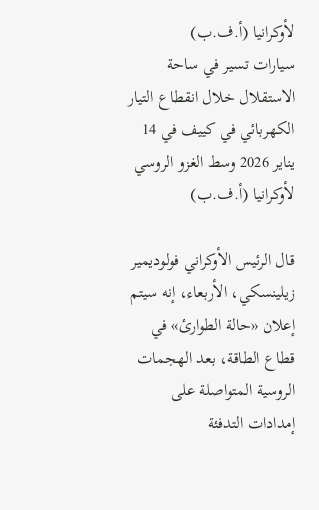لأوكرانيا (أ.ف.ب)
سيارات تسير في ساحة الاستقلال خلال انقطاع التيار الكهربائي في كييف في 14 يناير 2026 وسط الغزو الروسي لأوكرانيا (أ.ف.ب)

قال الرئيس الأوكراني فولوديمير زيلينسكي، الأربعاء، إنه سيتم إعلان «حالة الطوارئ» في قطاع الطاقة، بعد الهجمات الروسية المتواصلة على إمدادات التدفئة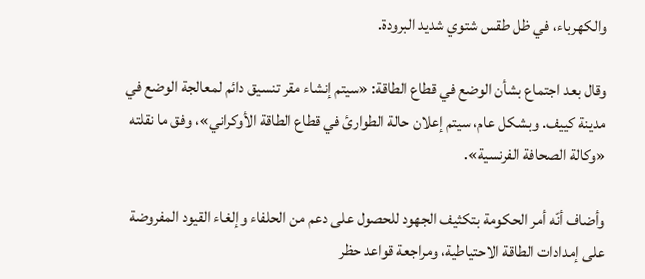والكهرباء، في ظل طقس شتوي شديد البرودة.

وقال بعد اجتماع بشأن الوضع في قطاع الطاقة: «سيتم إنشاء مقر تنسيق دائم لمعالجة الوضع في مدينة كييف. وبشكل عام، سيتم إعلان حالة الطوارئ في قطاع الطاقة الأوكراني»، وفق ما نقلته «وكالة الصحافة الفرنسية».

وأضاف أنّه أمر الحكومة بتكثيف الجهود للحصول على دعم من الحلفاء وإلغاء القيود المفروضة على إمدادات الطاقة الاحتياطية، ومراجعة قواعد حظر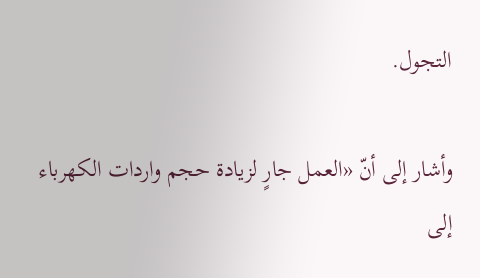التجول.

وأشار إلى أنّ «العمل جارٍ لزيادة حجم واردات الكهرباء إلى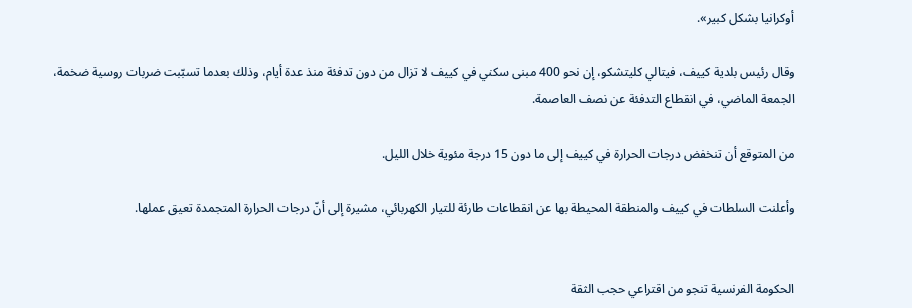أوكرانيا بشكل كبير».

وقال رئيس بلدية كييف، فيتالي كليتشكو، إن نحو 400 مبنى سكني في كييف لا تزال من دون تدفئة منذ عدة أيام، وذلك بعدما تسبّبت ضربات روسية ضخمة، الجمعة الماضي، في انقطاع التدفئة عن نصف العاصمة.

من المتوقع أن تنخفض درجات الحرارة في كييف إلى ما دون 15 درجة مئوية خلال الليل.

وأعلنت السلطات في كييف والمنطقة المحيطة بها عن انقطاعات طارئة للتيار الكهربائي، مشيرة إلى أنّ درجات الحرارة المتجمدة تعيق عملها.


الحكومة الفرنسية تنجو من اقتراعي حجب الثقة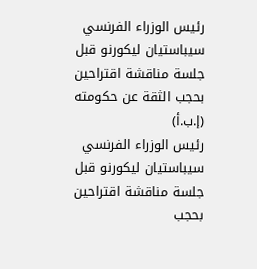رئيس الوزراء الفرنسي سيباستيان ليكورنو قبل جلسة مناقشة اقتراحين بحجب الثقة عن حكومته (إ.ب.أ)
رئيس الوزراء الفرنسي سيباستيان ليكورنو قبل جلسة مناقشة اقتراحين بحجب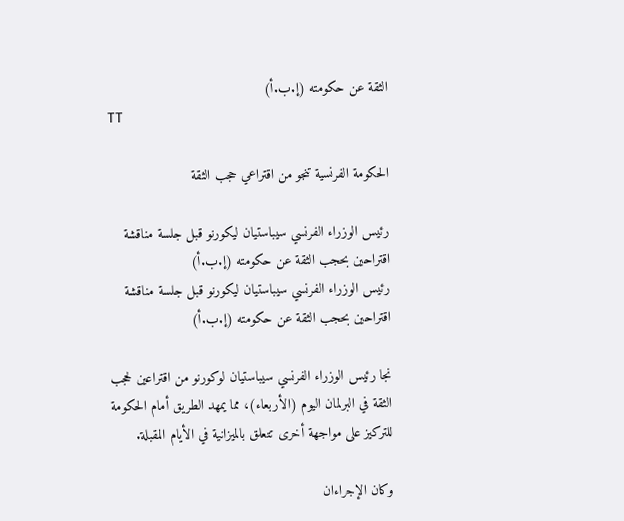الثقة عن حكومته (إ.ب.أ)
TT

الحكومة الفرنسية تنجو من اقتراعي حجب الثقة

رئيس الوزراء الفرنسي سيباستيان ليكورنو قبل جلسة مناقشة اقتراحين بحجب الثقة عن حكومته (إ.ب.أ)
رئيس الوزراء الفرنسي سيباستيان ليكورنو قبل جلسة مناقشة اقتراحين بحجب الثقة عن حكومته (إ.ب.أ)

نجا رئيس الوزراء الفرنسي سيباستيان لوكورنو من اقتراعين لحجب الثقة في البرلمان اليوم (الأربعاء)، مما يمهد الطريق أمام الحكومة للتركيز على مواجهة أخرى تتعلق بالميزانية في الأيام المقبلة.

وكان الإجراءان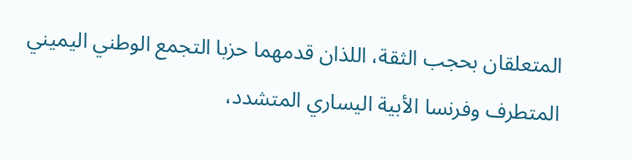المتعلقان بحجب الثقة، اللذان قدمهما حزبا التجمع الوطني اليميني المتطرف وفرنسا الأبية اليساري المتشدد،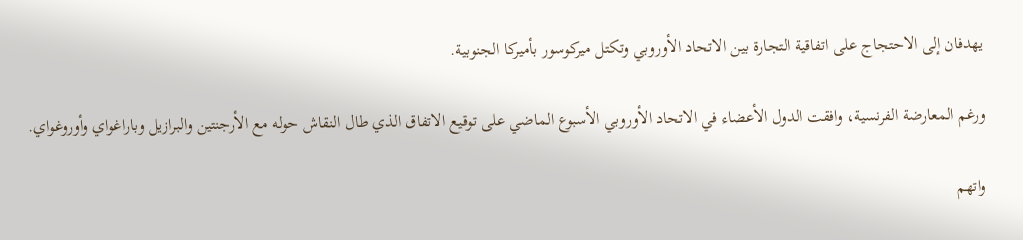يهدفان ‌إلى الاحتجاج على ‌اتفاقية التجارة بين الاتحاد الأوروبي وتكتل ‌ميركوسور بأميركا الجنوبية.

ورغم المعارضة الفرنسية، وافقت الدول الأعضاء في الاتحاد الأوروبي الأسبوع الماضي على توقيع الاتفاق الذي طال النقاش حوله مع الأرجنتين والبرازيل وباراغواي وأوروغواي.

واتهم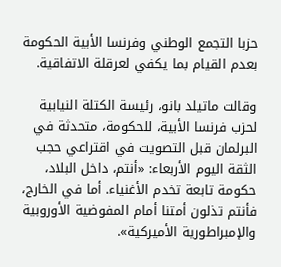حزبا التجمع الوطني وفرنسا الأبية الحكومة بعدم القيام بما يكفي ‌لعرقلة الاتفاقية.

وقالت ماتيلد بانو، رئيسة الكتلة النيابية لحزب فرنسا الأبية، للحكومة، متحدثة في البرلمان قبل التصويت في اقتراعي حجب الثقة اليوم الأربعاء: «أنتم، داخل البلاد، حكومة تابعة تخدم الأغنياء. أما في الخارج، فأنتم تذلون أمتنا أمام المفوضية الأوروبية والإمبراطورية الأميركية».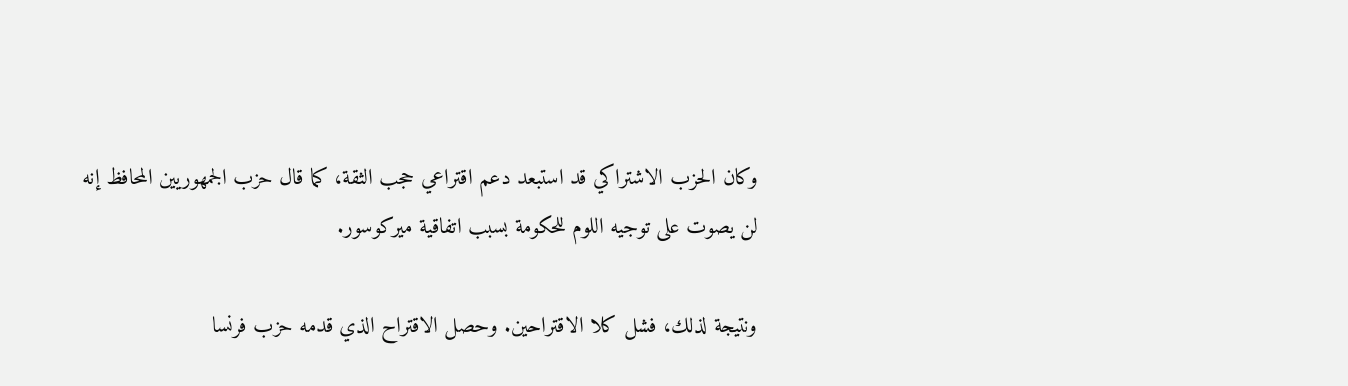وكان الحزب الاشتراكي قد استبعد دعم اقتراعي حجب الثقة، كما قال حزب الجمهوريين المحافظ إنه لن يصوت على توجيه اللوم للحكومة بسبب اتفاقية ميركوسور.

ونتيجة لذلك، فشل كلا الاقتراحين. وحصل الاقتراح الذي قدمه حزب فرنسا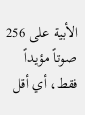الأبية على 256 صوتاً مؤيداً فقط، أي أقل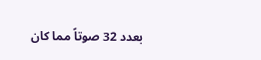بعدد 32 صوتاً مما كان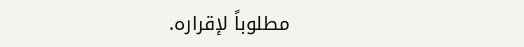مطلوباً لإقراره.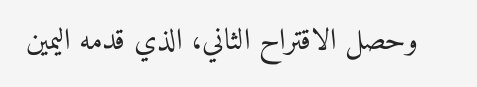وحصل الاقتراح الثاني، الذي ‌قدمه اليمين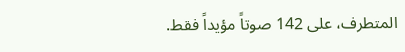المتطرف، على 142 صوتاً مؤيداً فقط.